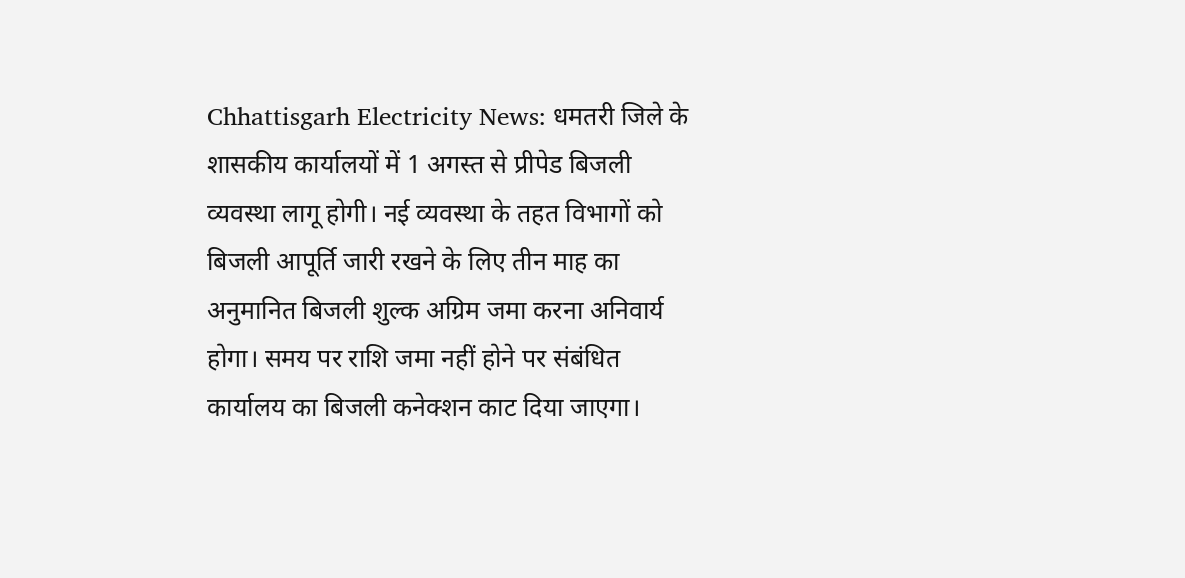Chhattisgarh Electricity News: धमतरी जिले के शासकीय कार्यालयों में 1 अगस्त से प्रीपेड बिजली व्यवस्था लागू होगी। नई व्यवस्था के तहत विभागों को बिजली आपूर्ति जारी रखने के लिए तीन माह का अनुमानित बिजली शुल्क अग्रिम जमा करना अनिवार्य होगा। समय पर राशि जमा नहीं होने पर संबंधित कार्यालय का बिजली कनेक्शन काट दिया जाएगा।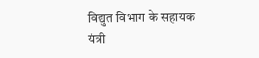विद्युत विभाग के सहायक यंत्री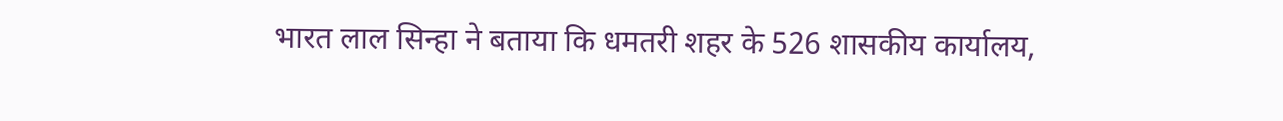भारत लाल सिन्हा ने बताया कि धमतरी शहर के 526 शासकीय कार्यालय,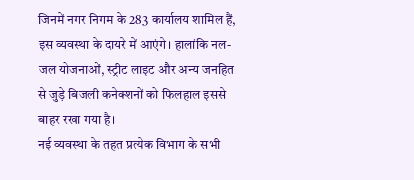जिनमें नगर निगम के 283 कार्यालय शामिल हैं, इस व्यवस्था के दायरे में आएंगे। हालांकि नल-जल योजनाओं, स्ट्रीट लाइट और अन्य जनहित से जुड़े बिजली कनेक्शनों को फिलहाल इससे बाहर रखा गया है।
नई व्यवस्था के तहत प्रत्येक विभाग के सभी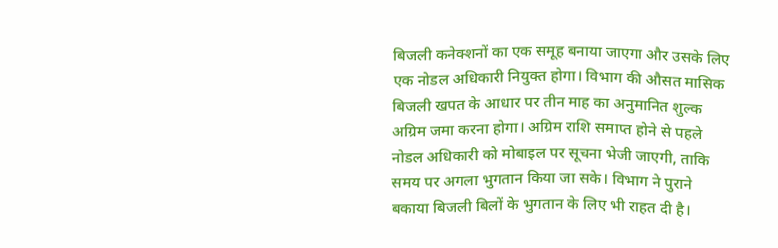बिजली कनेक्शनों का एक समूह बनाया जाएगा और उसके लिए एक नोडल अधिकारी नियुक्त होगा। विभाग की औसत मासिक बिजली खपत के आधार पर तीन माह का अनुमानित शुल्क अग्रिम जमा करना होगा। अग्रिम राशि समाप्त होने से पहले नोडल अधिकारी को मोबाइल पर सूचना भेजी जाएगी, ताकि समय पर अगला भुगतान किया जा सके। विभाग ने पुराने बकाया बिजली बिलों के भुगतान के लिए भी राहत दी है।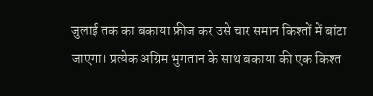जुलाई तक का बकाया फ्रीज कर उसे चार समान किश्तों में बांटा जाएगा। प्रत्येक अग्रिम भुगतान के साथ बकाया की एक किश्त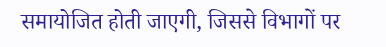समायोजित होती जाएगी, जिससे विभागों पर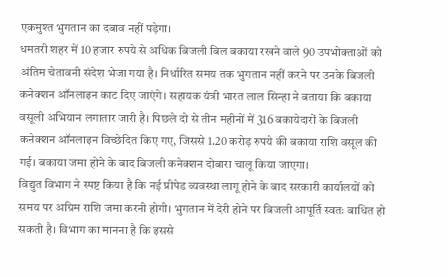एकमुश्त भुगतान का दबाव नहीं पड़ेगा।
धमतरी शहर में 10 हजार रुपये से अधिक बिजली बिल बकाया रखने वाले 90 उपभोक्ताओं को अंतिम चेतावनी संदेश भेजा गया है। निर्धारित समय तक भुगतान नहीं करने पर उनके बिजली कनेक्शन ऑनलाइन काट दिए जाएंगे। सहायक यंत्री भारत लाल सिन्हा ने बताया कि बकाया वसूली अभियान लगातार जारी है। पिछले दो से तीन महीनों में 316 बकायेदारों के बिजली कनेक्शन ऑनलाइन विच्छेदित किए गए, जिससे 1.20 करोड़ रुपये की बकाया राशि वसूल की गई। बकाया जमा होने के बाद बिजली कनेक्शन दोबारा चालू किया जाएगा।
विद्युत विभाग ने स्पष्ट किया है कि नई प्रीपेड व्यवस्था लागू होने के बाद सरकारी कार्यालयों को समय पर अग्रिम राशि जमा करनी होगी। भुगतान में देरी होने पर बिजली आपूर्ति स्वतः बाधित हो सकती है। विभाग का मानना है कि इससे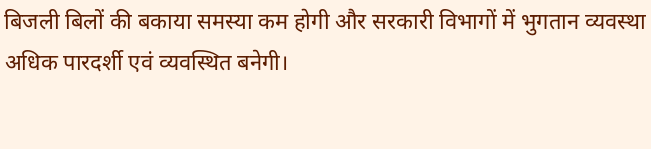बिजली बिलों की बकाया समस्या कम होगी और सरकारी विभागों में भुगतान व्यवस्था अधिक पारदर्शी एवं व्यवस्थित बनेगी।